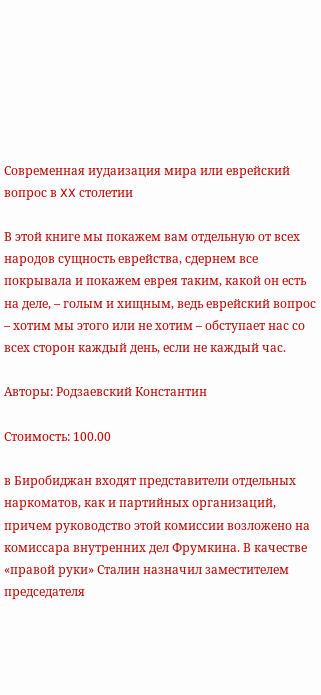Современная иудаизация мира или еврейский вопрос в XX столетии

В этой книге мы покажем вам отдельную от всех народов сущность еврейства, сдернем все покрывала и покажем еврея таким, какой он есть на деле, – голым и хищным, ведь еврейский вопрос – хотим мы этого или не хотим – обступает нас со всех сторон каждый день, если не каждый час.

Авторы: Родзаевский Константин

Стоимость: 100.00

в Биробиджан входят представители отдельных наркоматов, как и партийных организаций, причем руководство этой комиссии возложено на комиссара внутренних дел Фрумкина. В качестве «правой руки» Сталин назначил заместителем председателя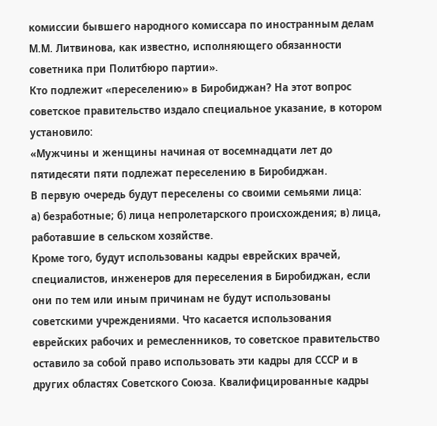комиссии бывшего народного комиссара по иностранным делам М.М. Литвинова, как известно, исполняющего обязанности советника при Политбюро партии».
Кто подлежит «переселению» в Биробиджан? На этот вопрос советское правительство издало специальное указание, в котором установило:
«Мужчины и женщины начиная от восемнадцати лет до пятидесяти пяти подлежат переселению в Биробиджан.
В первую очередь будут переселены со своими семьями лица:
а) безработные; б) лица непролетарского происхождения; в) лица, работавшие в сельском хозяйстве.
Кроме того, будут использованы кадры еврейских врачей, специалистов, инженеров для переселения в Биробиджан, если они по тем или иным причинам не будут использованы советскими учреждениями. Что касается использования еврейских рабочих и ремесленников, то советское правительство оставило за собой право использовать эти кадры для СССР и в других областях Советского Союза. Квалифицированные кадры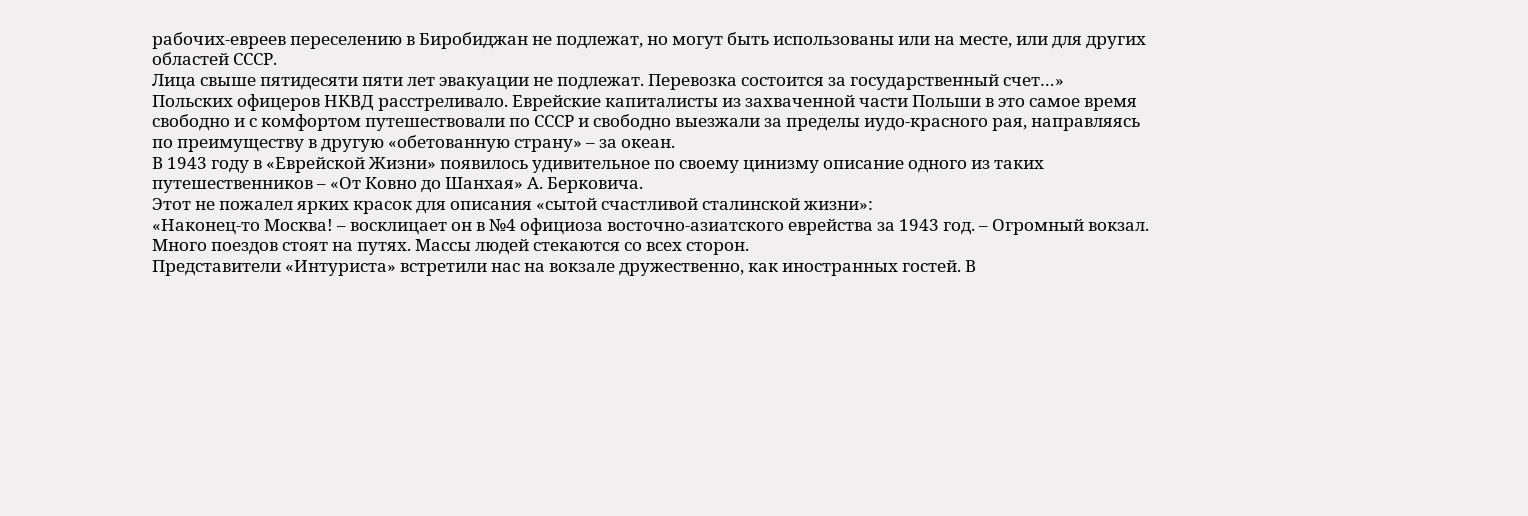рабочих-евреев переселению в Биробиджан не подлежат, но могут быть использованы или на месте, или для других областей СССР.
Лица свыше пятидесяти пяти лет эвакуации не подлежат. Перевозка состоится за государственный счет…»
Польских офицеров НКВД расстреливало. Еврейские капиталисты из захваченной части Польши в это самое время свободно и с комфортом путешествовали по СССР и свободно выезжали за пределы иудо-красного рая, направляясь по преимуществу в другую «обетованную страну» – за океан.
В 1943 году в «Еврейской Жизни» появилось удивительное по своему цинизму описание одного из таких путешественников – «От Ковно до Шанхая» А. Берковича.
Этот не пожалел ярких красок для описания «сытой счастливой сталинской жизни»:
«Наконец-то Москва! – восклицает он в №4 официоза восточно-азиатского еврейства за 1943 год. – Огромный вокзал. Много поездов стоят на путях. Массы людей стекаются со всех сторон.
Представители «Интуриста» встретили нас на вокзале дружественно, как иностранных гостей. В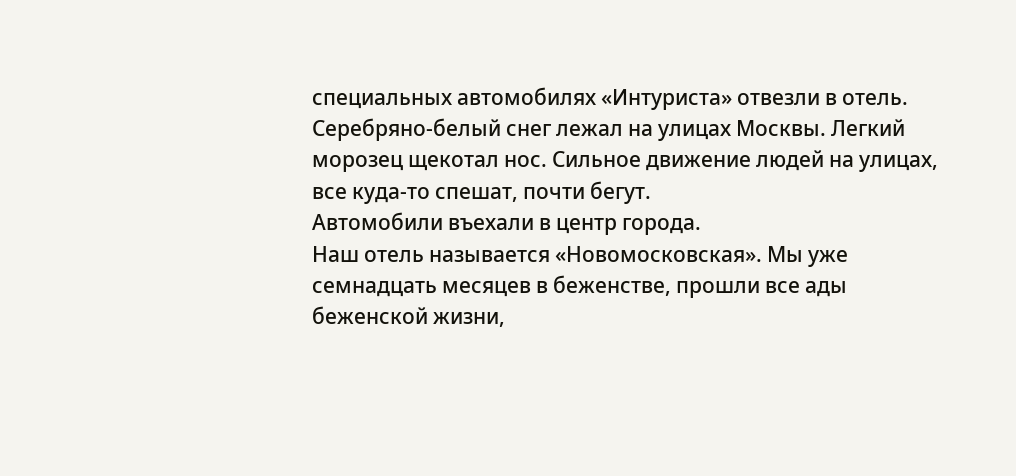специальных автомобилях «Интуриста» отвезли в отель.
Серебряно-белый снег лежал на улицах Москвы. Легкий морозец щекотал нос. Сильное движение людей на улицах, все куда-то спешат, почти бегут.
Автомобили въехали в центр города.
Наш отель называется «Новомосковская». Мы уже семнадцать месяцев в беженстве, прошли все ады беженской жизни,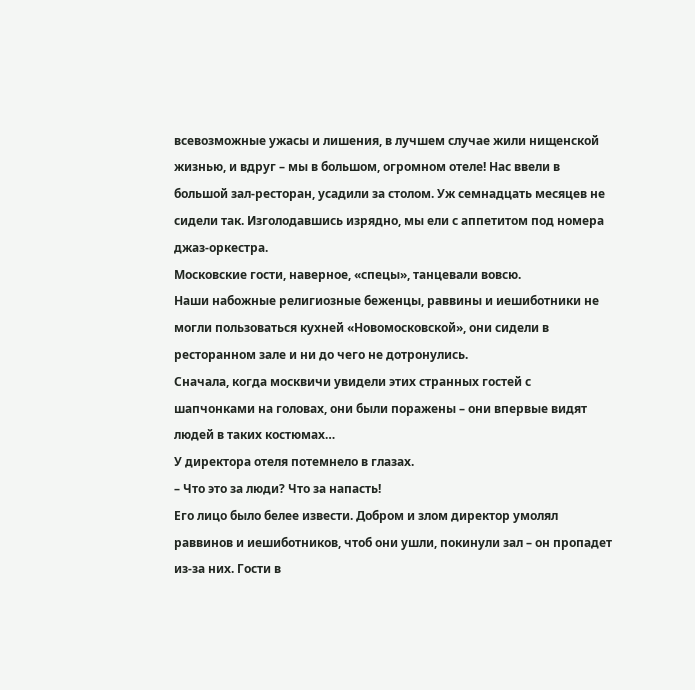всевозможные ужасы и лишения, в лучшем случае жили нищенской жизнью, и вдруг – мы в большом, огромном отеле! Нас ввели в большой зал-ресторан, усадили за столом. Уж семнадцать месяцев не сидели так. Изголодавшись изрядно, мы ели с аппетитом под номера джаз-оркестра.
Московские гости, наверное, «спецы», танцевали вовсю.
Наши набожные религиозные беженцы, раввины и иешиботники не могли пользоваться кухней «Новомосковской», они сидели в ресторанном зале и ни до чего не дотронулись.
Сначала, когда москвичи увидели этих странных гостей с шапчонками на головах, они были поражены – они впервые видят людей в таких костюмах…
У директора отеля потемнело в глазах.
– Что это за люди? Что за напасть!
Его лицо было белее извести. Добром и злом директор умолял раввинов и иешиботников, чтоб они ушли, покинули зал – он пропадет из-за них. Гости в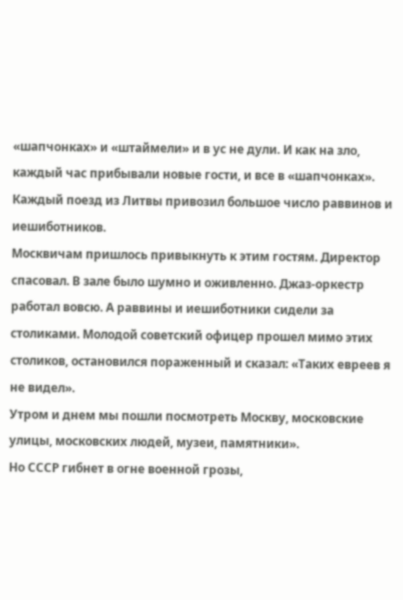«шапчонках» и «штаймели» и в ус не дули. И как на зло, каждый час прибывали новые гости, и все в «шапчонках». Каждый поезд из Литвы привозил большое число раввинов и иешиботников.
Москвичам пришлось привыкнуть к этим гостям. Директор спасовал. В зале было шумно и оживленно. Джаз-оркестр работал вовсю. А раввины и иешиботники сидели за столиками. Молодой советский офицер прошел мимо этих столиков, остановился пораженный и сказал: «Таких евреев я не видел».
Утром и днем мы пошли посмотреть Москву, московские улицы, московских людей, музеи, памятники».
Но СССР гибнет в огне военной грозы,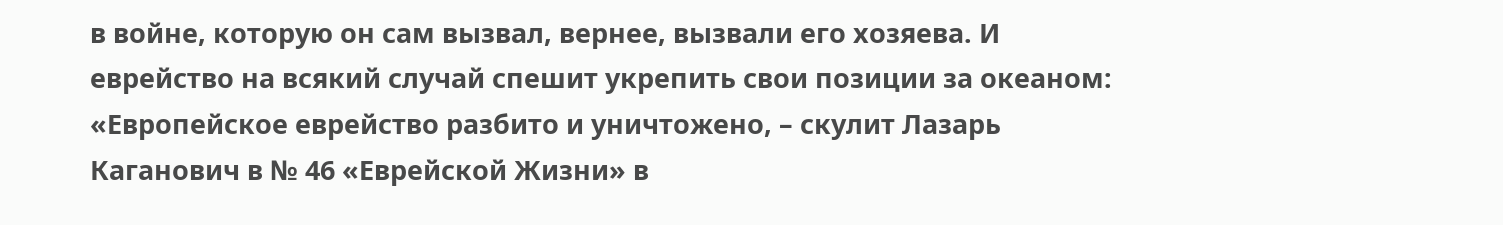в войне, которую он сам вызвал, вернее, вызвали его хозяева. И еврейство на всякий случай спешит укрепить свои позиции за океаном:
«Европейское еврейство разбито и уничтожено, – скулит Лазарь Каганович в № 46 «Еврейской Жизни» в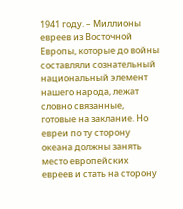1941 году. – Миллионы евреев из Восточной Европы, которые до войны составляли сознательный национальный элемент нашего народа, лежат словно связанные, готовые на заклание. Но евреи по ту сторону океана должны занять место европейских евреев и стать на сторону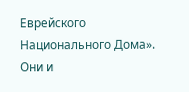Еврейского Национального Дома».
Они и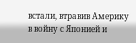встали, втравив Америку в войну с Японией и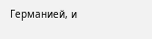Германией, и